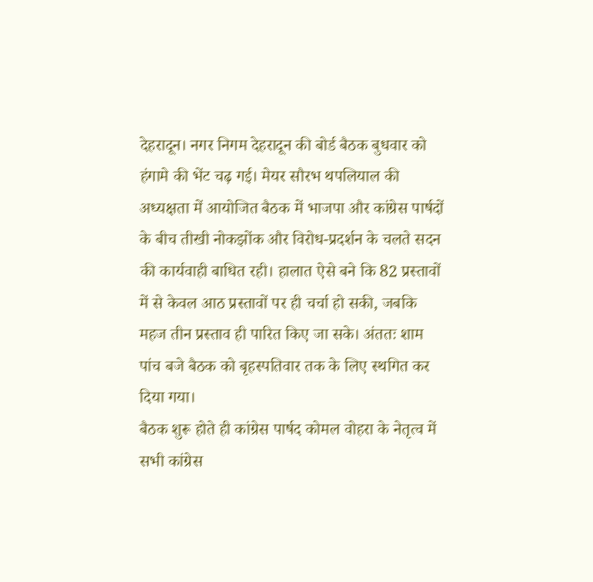देहरादून। नगर निगम देहरादून की बोर्ड बैठक बुधवार को हंगामे की भेंट चढ़ गई। मेयर सौरभ थपलियाल की अध्यक्षता में आयोजित बैठक में भाजपा और कांग्रेस पार्षदों के बीच तीखी नोकझोंक और विरोध-प्रदर्शन के चलते सदन की कार्यवाही बाधित रही। हालात ऐसे बने कि 82 प्रस्तावों में से केवल आठ प्रस्तावों पर ही चर्चा हो सकी, जबकि महज तीन प्रस्ताव ही पारित किए जा सके। अंततः शाम पांच बजे बैठक को बृहस्पतिवार तक के लिए स्थगित कर दिया गया।
बैठक शुरू होते ही कांग्रेस पार्षद कोमल वोहरा के नेतृत्व में सभी कांग्रेस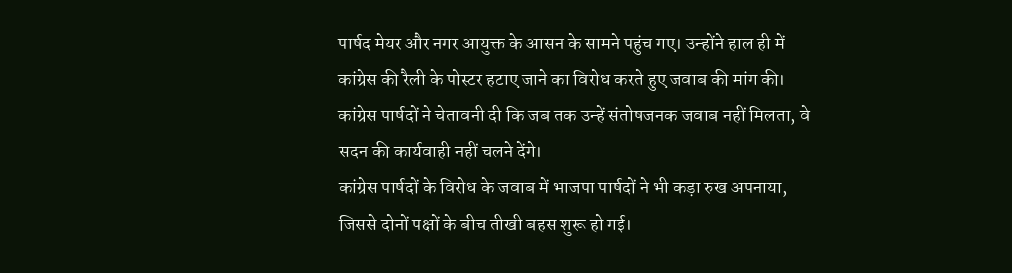पार्षद मेयर और नगर आयुक्त के आसन के सामने पहुंच गए। उन्होंने हाल ही में कांग्रेस की रैली के पोस्टर हटाए जाने का विरोध करते हुए जवाब की मांग की। कांग्रेस पार्षदों ने चेतावनी दी कि जब तक उन्हें संतोषजनक जवाब नहीं मिलता, वे सदन की कार्यवाही नहीं चलने देंगे।
कांग्रेस पार्षदों के विरोध के जवाब में भाजपा पार्षदों ने भी कड़ा रुख अपनाया, जिससे दोनों पक्षों के बीच तीखी बहस शुरू हो गई।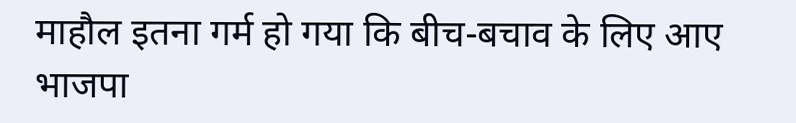माहौल इतना गर्म हो गया कि बीच-बचाव के लिए आए भाजपा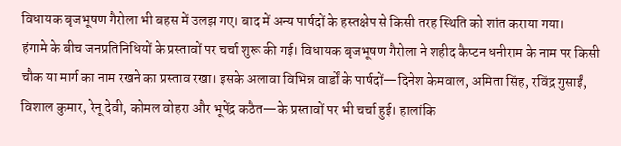विधायक बृजभूषण गैरोला भी बहस में उलझ गए। बाद में अन्य पार्षदों के हस्तक्षेप से किसी तरह स्थिति को शांत कराया गया।
हंगामे के बीच जनप्रतिनिधियों के प्रस्तावों पर चर्चा शुरू की गई। विधायक बृजभूषण गैरोला ने शहीद कैप्टन धनीराम के नाम पर किसी चौक या मार्ग का नाम रखने का प्रस्ताव रखा। इसके अलावा विभिन्न वार्डों के पार्षदों—दिनेश केमवाल, अमिता सिंह, रविंद्र गुसाईं, विशाल कुमार, रेनू देवी, कोमल वोहरा और भूपेंद्र कठैत—के प्रस्तावों पर भी चर्चा हुई। हालांकि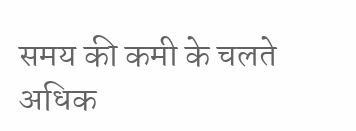समय की कमी के चलते अधिक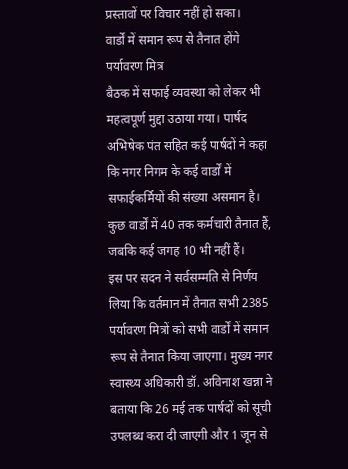प्रस्तावों पर विचार नहीं हो सका।
वार्डों में समान रूप से तैनात होंगे पर्यावरण मित्र
बैठक में सफाई व्यवस्था को लेकर भी महत्वपूर्ण मुद्दा उठाया गया। पार्षद अभिषेक पंत सहित कई पार्षदों ने कहा कि नगर निगम के कई वार्डों में सफाईकर्मियों की संख्या असमान है। कुछ वार्डों में 40 तक कर्मचारी तैनात हैं, जबकि कई जगह 10 भी नहीं हैं।
इस पर सदन ने सर्वसम्मति से निर्णय लिया कि वर्तमान में तैनात सभी 2385 पर्यावरण मित्रों को सभी वार्डों में समान रूप से तैनात किया जाएगा। मुख्य नगर स्वास्थ्य अधिकारी डॉ. अविनाश खन्ना ने बताया कि 26 मई तक पार्षदों को सूची उपलब्ध करा दी जाएगी और 1 जून से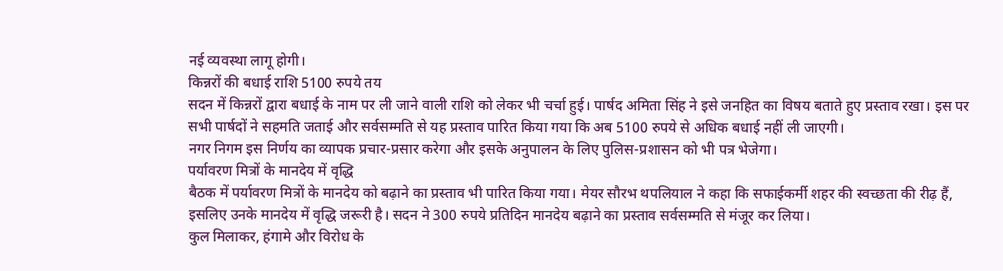नई व्यवस्था लागू होगी।
किन्नरों की बधाई राशि 5100 रुपये तय
सदन में किन्नरों द्वारा बधाई के नाम पर ली जाने वाली राशि को लेकर भी चर्चा हुई। पार्षद अमिता सिंह ने इसे जनहित का विषय बताते हुए प्रस्ताव रखा। इस पर सभी पार्षदों ने सहमति जताई और सर्वसम्मति से यह प्रस्ताव पारित किया गया कि अब 5100 रुपये से अधिक बधाई नहीं ली जाएगी।
नगर निगम इस निर्णय का व्यापक प्रचार-प्रसार करेगा और इसके अनुपालन के लिए पुलिस-प्रशासन को भी पत्र भेजेगा।
पर्यावरण मित्रों के मानदेय में वृद्धि
बैठक में पर्यावरण मित्रों के मानदेय को बढ़ाने का प्रस्ताव भी पारित किया गया। मेयर सौरभ थपलियाल ने कहा कि सफाईकर्मी शहर की स्वच्छता की रीढ़ हैं, इसलिए उनके मानदेय में वृद्धि जरूरी है। सदन ने 300 रुपये प्रतिदिन मानदेय बढ़ाने का प्रस्ताव सर्वसम्मति से मंजूर कर लिया।
कुल मिलाकर, हंगामे और विरोध के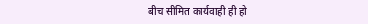बीच सीमित कार्यवाही ही हो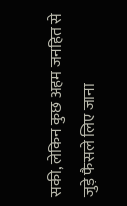सकी, लेकिन कुछ अहम जनहित से जुड़े फैसले लिए जाना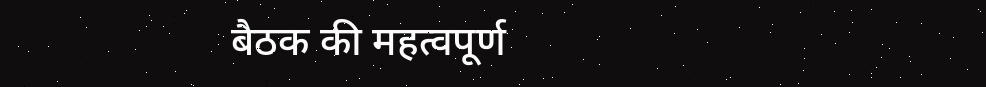बैठक की महत्वपूर्ण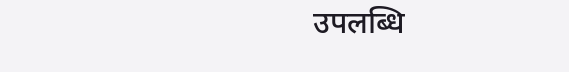उपलब्धि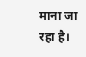माना जा रहा है।